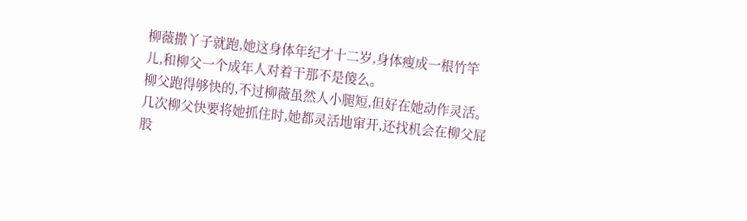柳薇撒丫子就跑,她这身体年纪才十二岁,身体瘦成一根竹竿儿,和柳父一个成年人对着干那不是傻么。
柳父跑得够快的,不过柳薇虽然人小腿短,但好在她动作灵活。几次柳父快要将她抓住时,她都灵活地窜开,还找机会在柳父屁股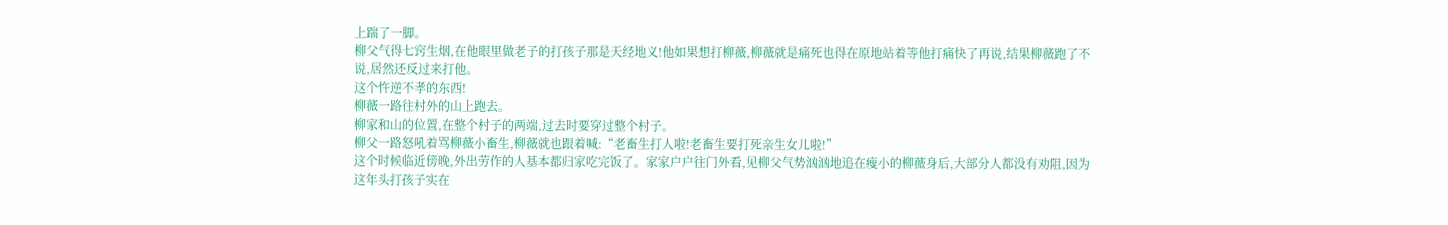上踹了一脚。
柳父气得七窍生烟,在他眼里做老子的打孩子那是天经地义!他如果想打柳薇,柳薇就是痛死也得在原地站着等他打痛快了再说,结果柳薇跑了不说,居然还反过来打他。
这个忤逆不孝的东西!
柳薇一路往村外的山上跑去。
柳家和山的位置,在整个村子的两端,过去时要穿过整个村子。
柳父一路怒吼着骂柳薇小畜生,柳薇就也跟着喊:“老畜生打人啦!老畜生要打死亲生女儿啦!”
这个时候临近傍晚,外出劳作的人基本都归家吃完饭了。家家户户往门外看,见柳父气势汹汹地追在瘦小的柳薇身后,大部分人都没有劝阻,因为这年头打孩子实在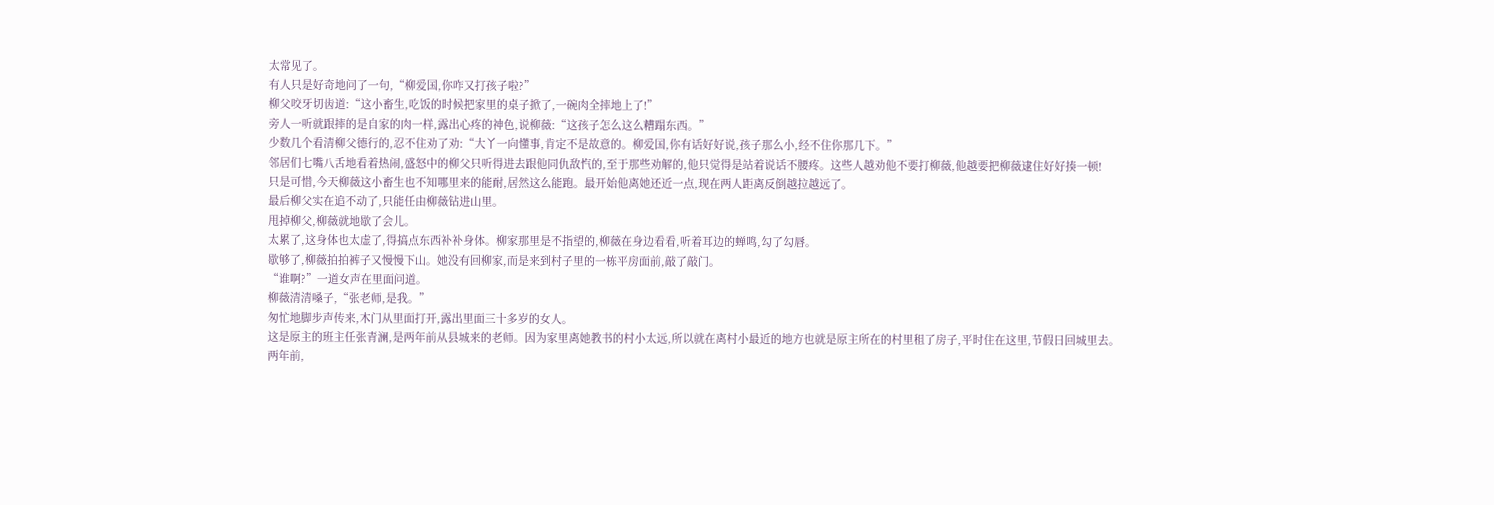太常见了。
有人只是好奇地问了一句,“柳爱国,你咋又打孩子啦?”
柳父咬牙切齿道:“这小畜生,吃饭的时候把家里的桌子掀了,一碗肉全摔地上了!”
旁人一听就跟摔的是自家的肉一样,露出心疼的神色,说柳薇:“这孩子怎么这么糟蹋东西。”
少数几个看清柳父德行的,忍不住劝了劝:“大丫一向懂事,肯定不是故意的。柳爱国,你有话好好说,孩子那么小,经不住你那几下。”
邻居们七嘴八舌地看着热闹,盛怒中的柳父只听得进去跟他同仇敌忾的,至于那些劝解的,他只觉得是站着说话不腰疼。这些人越劝他不要打柳薇,他越要把柳薇逮住好好揍一顿!
只是可惜,今天柳薇这小畜生也不知哪里来的能耐,居然这么能跑。最开始他离她还近一点,现在两人距离反倒越拉越远了。
最后柳父实在追不动了,只能任由柳薇钻进山里。
甩掉柳父,柳薇就地歇了会儿。
太累了,这身体也太虚了,得搞点东西补补身体。柳家那里是不指望的,柳薇在身边看看,听着耳边的蝉鸣,勾了勾唇。
歇够了,柳薇拍拍裤子又慢慢下山。她没有回柳家,而是来到村子里的一栋平房面前,敲了敲门。
“谁啊?”一道女声在里面问道。
柳薇清清嗓子,“张老师,是我。”
匆忙地脚步声传来,木门从里面打开,露出里面三十多岁的女人。
这是原主的班主任张青澜,是两年前从县城来的老师。因为家里离她教书的村小太远,所以就在离村小最近的地方也就是原主所在的村里租了房子,平时住在这里,节假日回城里去。
两年前,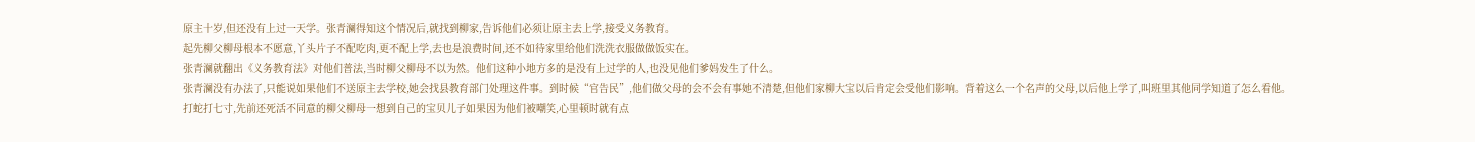原主十岁,但还没有上过一天学。张青澜得知这个情况后,就找到柳家,告诉他们必须让原主去上学,接受义务教育。
起先柳父柳母根本不愿意,丫头片子不配吃肉,更不配上学,去也是浪费时间,还不如待家里给他们洗洗衣服做做饭实在。
张青澜就翻出《义务教育法》对他们普法,当时柳父柳母不以为然。他们这种小地方多的是没有上过学的人,也没见他们爹妈发生了什么。
张青澜没有办法了,只能说如果他们不送原主去学校,她会找县教育部门处理这件事。到时候“官告民”,他们做父母的会不会有事她不清楚,但他们家柳大宝以后肯定会受他们影响。背着这么一个名声的父母,以后他上学了,叫班里其他同学知道了怎么看他。
打蛇打七寸,先前还死活不同意的柳父柳母一想到自己的宝贝儿子如果因为他们被嘲笑,心里顿时就有点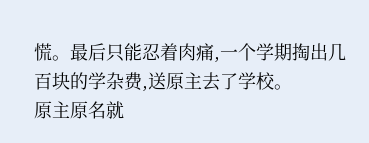慌。最后只能忍着肉痛,一个学期掏出几百块的学杂费,送原主去了学校。
原主原名就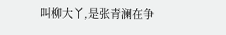叫柳大丫,是张青澜在争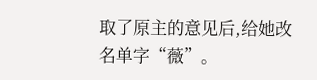取了原主的意见后,给她改名单字“薇”。